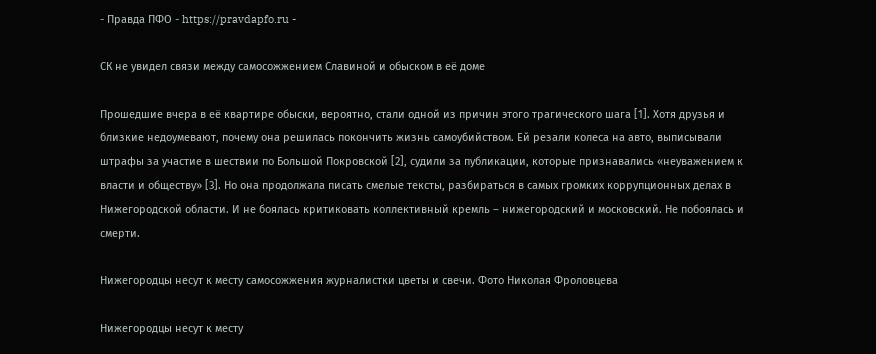- Правда ПФО - https://pravdapfo.ru -

СК не увидел связи между самосожжением Славиной и обыском в её доме

Прошедшие вчера в её квартире обыски, вероятно, стали одной из причин этого трагического шага [1]. Хотя друзья и близкие недоумевают, почему она решилась покончить жизнь самоубийством. Ей резали колеса на авто, выписывали штрафы за участие в шествии по Большой Покровской [2], судили за публикации, которые признавались «неуважением к власти и обществу» [3]. Но она продолжала писать смелые тексты, разбираться в самых громких коррупционных делах в Нижегородской области. И не боялась критиковать коллективный кремль – нижегородский и московский. Не побоялась и смерти.

Нижегородцы несут к месту самосожжения журналистки цветы и свечи. Фото Николая Фроловцева

Нижегородцы несут к месту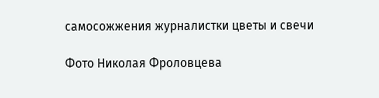самосожжения журналистки цветы и свечи

Фото Николая Фроловцева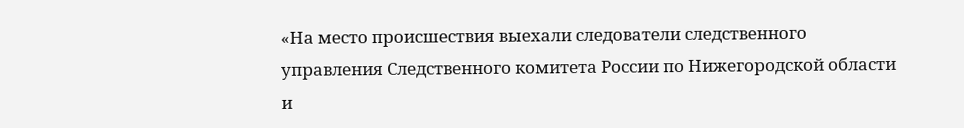«На место происшествия выехали следователи следственного управления Следственного комитета России по Нижегородской области и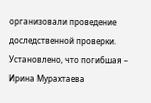организовали проведение доследственной проверки. Установлено, что погибшая – Ирина Мурахтаева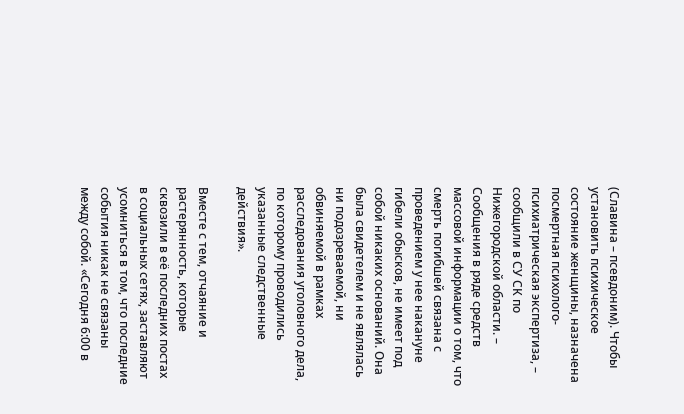(Славина – псевдоним). Чтобы установить психическое состояние женщины, назначена посмертная психолого-психиатрическая экспертиза, – сообщили в СУ СК по Нижегородской области. – Сообщения в ряде средств массовой информации о том, что смерть погибшей связана с проведением у нее накануне гибели обысков, не имеет под собой никаких оснований. Она была свидетелем и не являлась ни подозреваемой, ни обвиняемой в рамках расследования уголовного дела, по которому проводились указанные следственные действия».

Вместе с тем, отчаяние и растерянность, которые сквозили в её последних постах в социальных сетях, заставляют усомниться в том, что последние события никак не связаны между собой. «Сегодня 6:00 в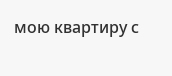мою квартиру с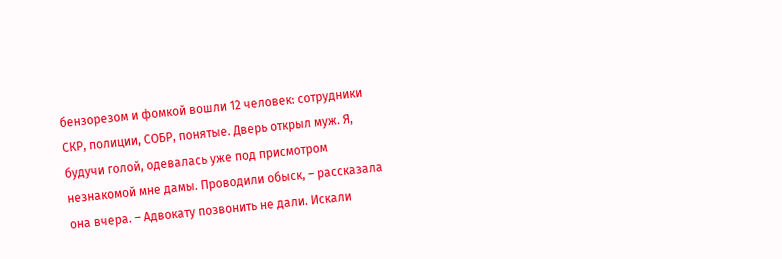бензорезом и фомкой вошли 12 человек: сотрудники СКР, полиции, СОБР, понятые. Дверь открыл муж. Я, будучи голой, одевалась уже под присмотром незнакомой мне дамы. Проводили обыск, – рассказала она вчера. – Адвокату позвонить не дали. Искали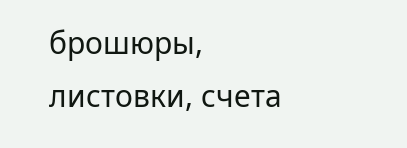брошюры, листовки, счета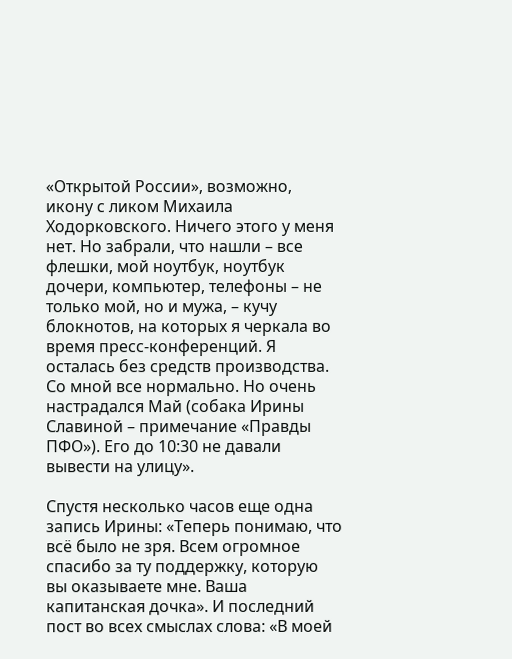«Открытой России», возможно, икону с ликом Михаила Ходорковского. Ничего этого у меня нет. Но забрали, что нашли – все флешки, мой ноутбук, ноутбук дочери, компьютер, телефоны – не только мой, но и мужа, – кучу блокнотов, на которых я черкала во время пресс-конференций. Я осталась без средств производства. Со мной все нормально. Но очень настрадался Май (собака Ирины Славиной – примечание «Правды ПФО»). Его до 10:30 не давали вывести на улицу».

Спустя несколько часов еще одна запись Ирины: «Теперь понимаю, что всё было не зря. Всем огромное спасибо за ту поддержку, которую вы оказываете мне. Ваша капитанская дочка». И последний пост во всех смыслах слова: «В моей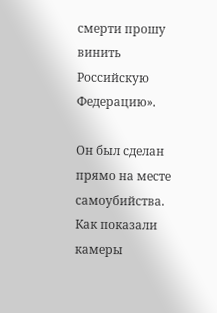смерти прошу винить Российскую Федерацию».

Он был сделан прямо на месте самоубийства. Как показали камеры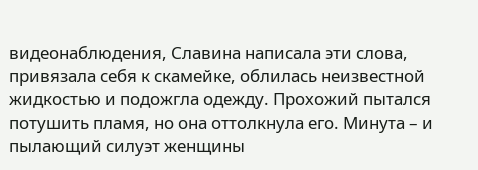видеонаблюдения, Славина написала эти слова, привязала себя к скамейке, облилась неизвестной жидкостью и подожгла одежду. Прохожий пытался потушить пламя, но она оттолкнула его. Минута – и пылающий силуэт женщины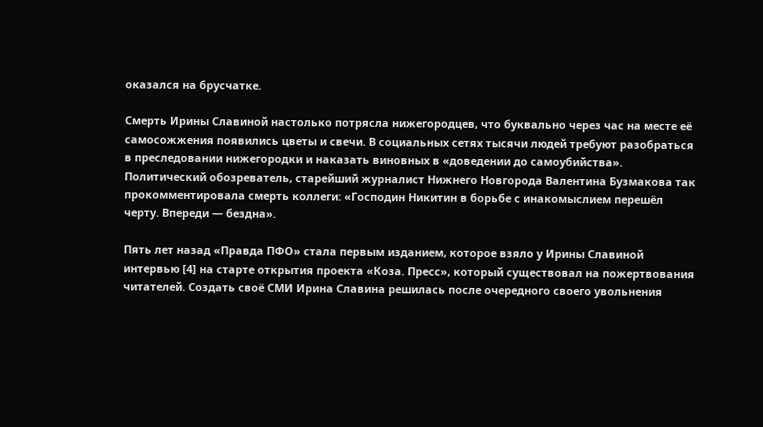оказался на брусчатке.

Смерть Ирины Славиной настолько потрясла нижегородцев, что буквально через час на месте её самосожжения появились цветы и свечи. В социальных сетях тысячи людей требуют разобраться в преследовании нижегородки и наказать виновных в «доведении до самоубийства». Политический обозреватель, старейший журналист Нижнего Новгорода Валентина Бузмакова так прокомментировала смерть коллеги: «Господин Никитин в борьбе с инакомыслием перешёл черту. Впереди — бездна».

Пять лет назад «Правда ПФО» стала первым изданием, которое взяло у Ирины Славиной интервью [4] на старте открытия проекта «Коза. Пресс», который существовал на пожертвования читателей. Создать своё СМИ Ирина Славина решилась после очередного своего увольнения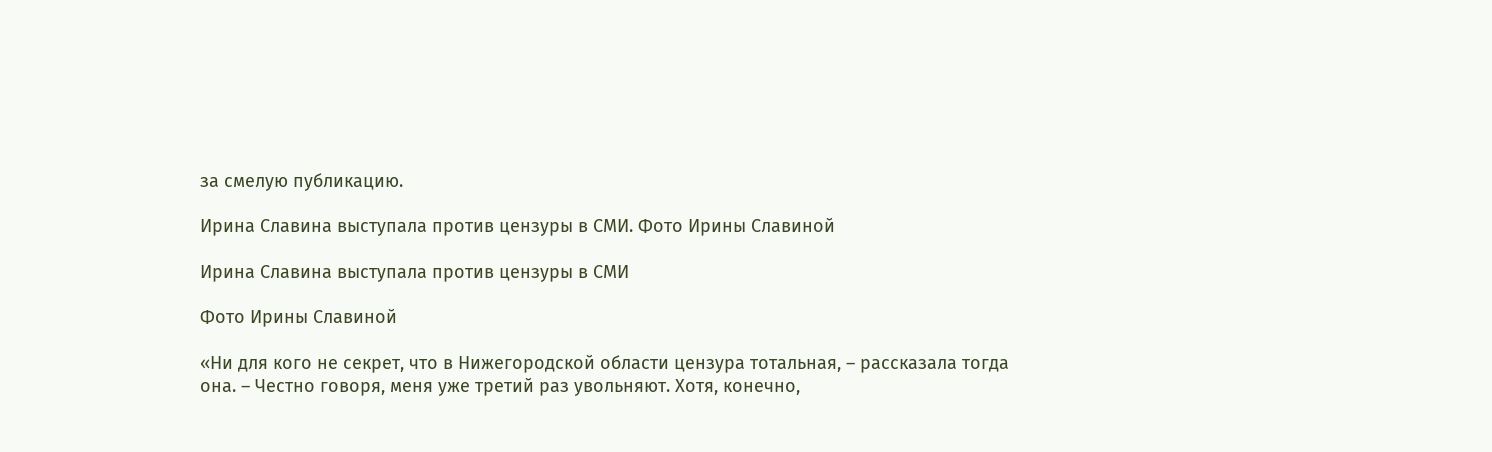за смелую публикацию.

Ирина Славина выступала против цензуры в СМИ. Фото Ирины Славиной

Ирина Славина выступала против цензуры в СМИ

Фото Ирины Славиной

«Ни для кого не секрет, что в Нижегородской области цензура тотальная, – рассказала тогда она. – Честно говоря, меня уже третий раз увольняют. Хотя, конечно,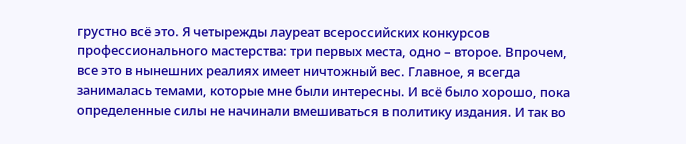грустно всё это. Я четырежды лауреат всероссийских конкурсов профессионального мастерства: три первых места, одно – второе. Впрочем, все это в нынешних реалиях имеет ничтожный вес. Главное, я всегда занималась темами, которые мне были интересны. И всё было хорошо, пока определенные силы не начинали вмешиваться в политику издания. И так во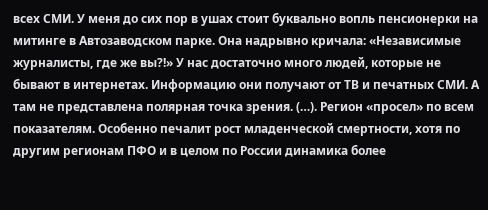всех СМИ. У меня до сих пор в ушах стоит буквально вопль пенсионерки на митинге в Автозаводском парке. Она надрывно кричала: «Независимые журналисты, где же вы?!» У нас достаточно много людей, которые не бывают в интернетах. Информацию они получают от ТВ и печатных СМИ. А там не представлена полярная точка зрения. (…). Регион «просел» по всем показателям. Особенно печалит рост младенческой смертности, хотя по другим регионам ПФО и в целом по России динамика более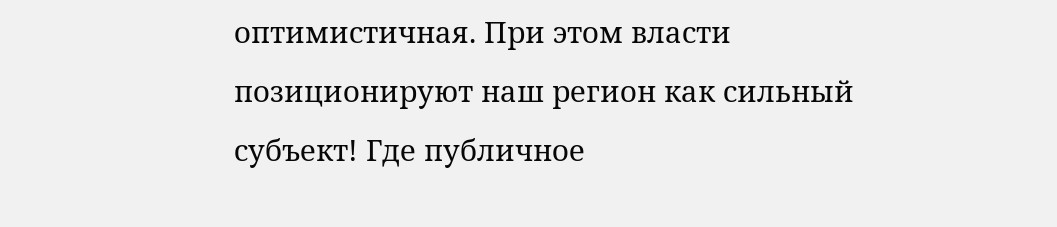оптимистичная. При этом власти позиционируют наш регион как сильный субъект! Где публичное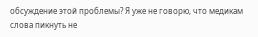обсуждение этой проблемы? Я уже не говорю, что медикам слова пикнуть не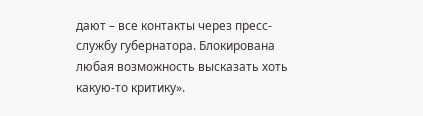дают – все контакты через пресс-службу губернатора. Блокирована любая возможность высказать хоть какую-то критику».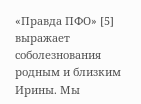«Правда ПФО» [5] выражает соболезнования родным и близким Ирины. Мы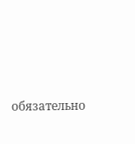обязательно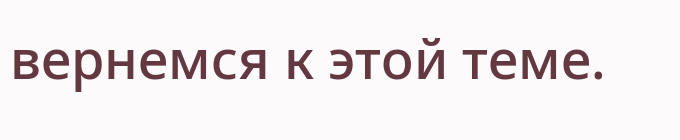вернемся к этой теме.